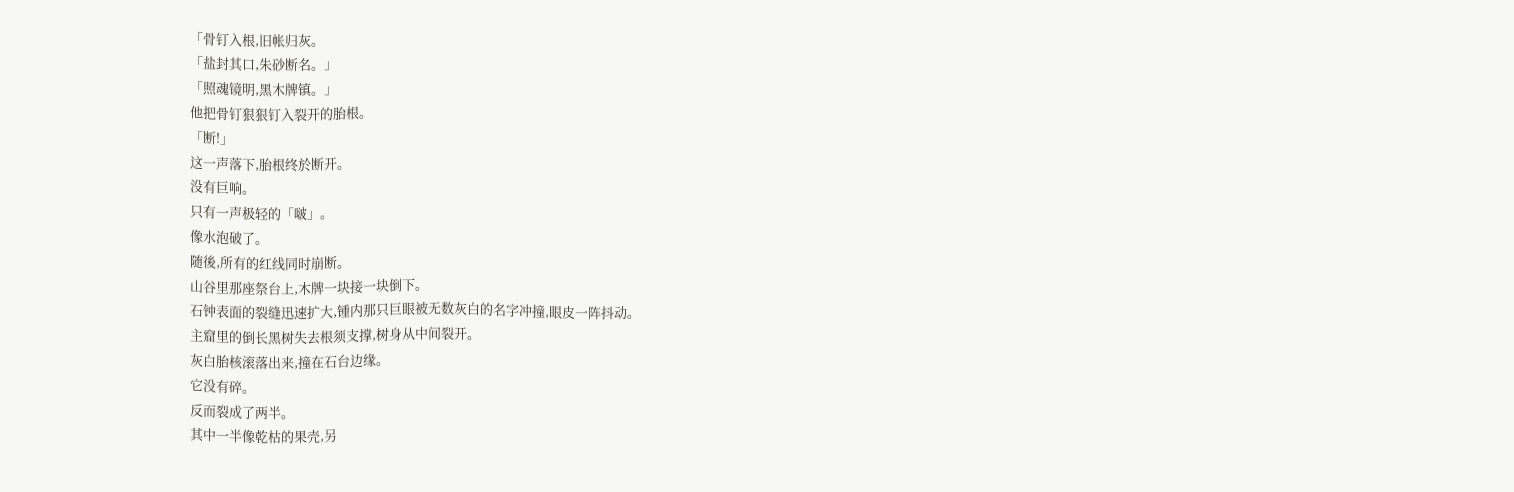「骨钉入根,旧帐归灰。
「盐封其口,朱砂断名。」
「照魂镜明,黑木牌镇。」
他把骨钉狠狠钉入裂开的胎根。
「断!」
这一声落下,胎根终於断开。
没有巨响。
只有一声极轻的「啵」。
像水泡破了。
随後,所有的红线同时崩断。
山谷里那座祭台上,木牌一块接一块倒下。
石钟表面的裂缝迅速扩大,锺内那只巨眼被无数灰白的名字冲撞,眼皮一阵抖动。
主窟里的倒长黑树失去根须支撑,树身从中间裂开。
灰白胎核滚落出来,撞在石台边缘。
它没有碎。
反而裂成了两半。
其中一半像乾枯的果壳,另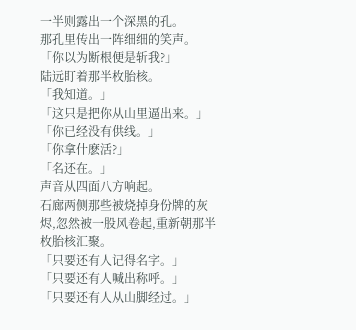一半则露出一个深黑的孔。
那孔里传出一阵细细的笑声。
「你以为断根便是斩我?」
陆远盯着那半枚胎核。
「我知道。」
「这只是把你从山里逼出来。」
「你已经没有供线。」
「你拿什麽活?」
「名还在。」
声音从四面八方响起。
石廊两侧那些被烧掉身份牌的灰烬,忽然被一股风卷起,重新朝那半枚胎核汇聚。
「只要还有人记得名字。」
「只要还有人喊出称呼。」
「只要还有人从山脚经过。」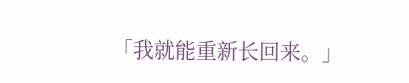「我就能重新长回来。」